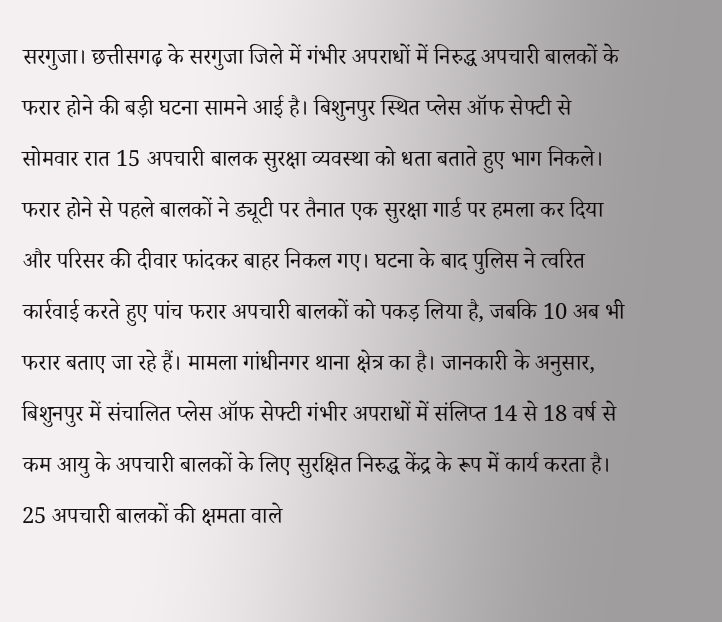सरगुजा। छत्तीसगढ़ के सरगुजा जिले में गंभीर अपराधों में निरुद्ध अपचारी बालकों के फरार होने की बड़ी घटना सामने आई है। बिशुनपुर स्थित प्लेस ऑफ सेफ्टी से सोमवार रात 15 अपचारी बालक सुरक्षा व्यवस्था को धता बताते हुए भाग निकले। फरार होने से पहले बालकों ने ड्यूटी पर तैनात एक सुरक्षा गार्ड पर हमला कर दिया और परिसर की दीवार फांदकर बाहर निकल गए। घटना के बाद पुलिस ने त्वरित कार्रवाई करते हुए पांच फरार अपचारी बालकों को पकड़ लिया है, जबकि 10 अब भी फरार बताए जा रहे हैं। मामला गांधीनगर थाना क्षेत्र का है। जानकारी के अनुसार, बिशुनपुर में संचालित प्लेस ऑफ सेफ्टी गंभीर अपराधों में संलिप्त 14 से 18 वर्ष से कम आयु के अपचारी बालकों के लिए सुरक्षित निरुद्ध केंद्र के रूप में कार्य करता है। 25 अपचारी बालकों की क्षमता वाले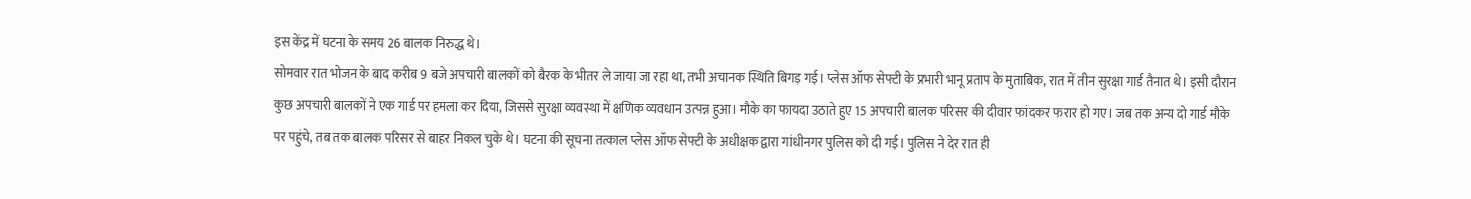इस केंद्र में घटना के समय 26 बालक निरुद्ध थे।
सोमवार रात भोजन के बाद करीब 9 बजे अपचारी बालकों को बैरक के भीतर ले जाया जा रहा था, तभी अचानक स्थिति बिगड़ गई। प्लेस ऑफ सेफ्टी के प्रभारी भानू प्रताप के मुताबिक, रात में तीन सुरक्षा गार्ड तैनात थे। इसी दौरान कुछ अपचारी बालकों ने एक गार्ड पर हमला कर दिया, जिससे सुरक्षा व्यवस्था में क्षणिक व्यवधान उत्पन्न हुआ। मौके का फायदा उठाते हुए 15 अपचारी बालक परिसर की दीवार फांदकर फरार हो गए। जब तक अन्य दो गार्ड मौके पर पहुंचे, तब तक बालक परिसर से बाहर निकल चुके थे। घटना की सूचना तत्काल प्लेस ऑफ सेफ्टी के अधीक्षक द्वारा गांधीनगर पुलिस को दी गई। पुलिस ने देर रात ही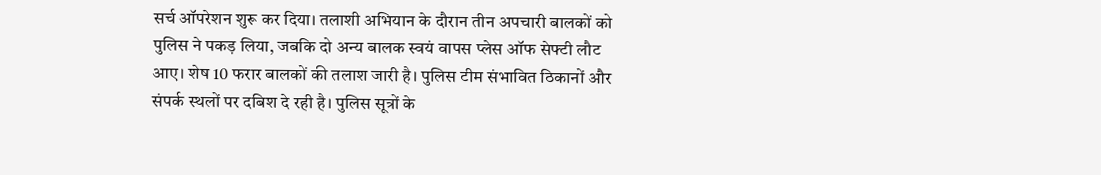सर्च ऑपरेशन शुरू कर दिया। तलाशी अभियान के दौरान तीन अपचारी बालकों को पुलिस ने पकड़ लिया, जबकि दो अन्य बालक स्वयं वापस प्लेस ऑफ सेफ्टी लौट आए। शेष 10 फरार बालकों की तलाश जारी है। पुलिस टीम संभावित ठिकानों और संपर्क स्थलों पर दबिश दे रही है। पुलिस सूत्रों के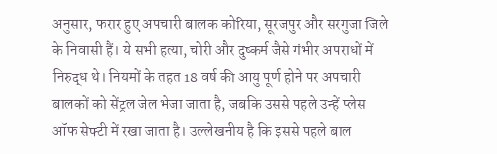अनुसार, फरार हुए अपचारी बालक कोरिया, सूरजपुर और सरगुजा जिले के निवासी हैं। ये सभी हत्या, चोरी और दुष्कर्म जैसे गंभीर अपराधों में निरुद्ध थे। नियमों के तहत 18 वर्ष की आयु पूर्ण होने पर अपचारी बालकों को सेंट्रल जेल भेजा जाता है, जबकि उससे पहले उन्हें प्लेस ऑफ सेफ्टी में रखा जाता है। उल्लेखनीय है कि इससे पहले बाल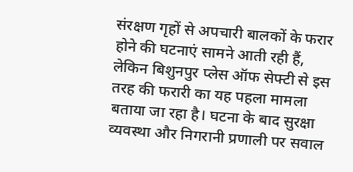संरक्षण गृहों से अपचारी बालकों के फरार होने की घटनाएं सामने आती रही हैं, लेकिन बिशुनपुर प्लेस ऑफ सेफ्टी से इस तरह की फरारी का यह पहला मामला बताया जा रहा है। घटना के बाद सुरक्षा व्यवस्था और निगरानी प्रणाली पर सवाल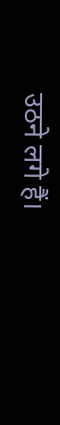उठने लगे हैं।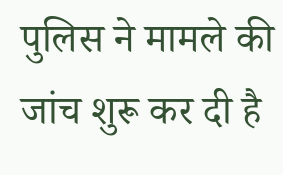पुलिस ने मामले की जांच शुरू कर दी है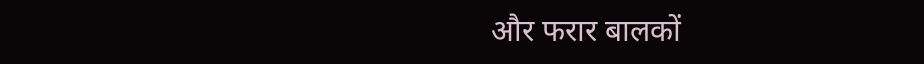और फरार बालकों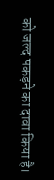को जल्द पकड़ने का दावा किया है।